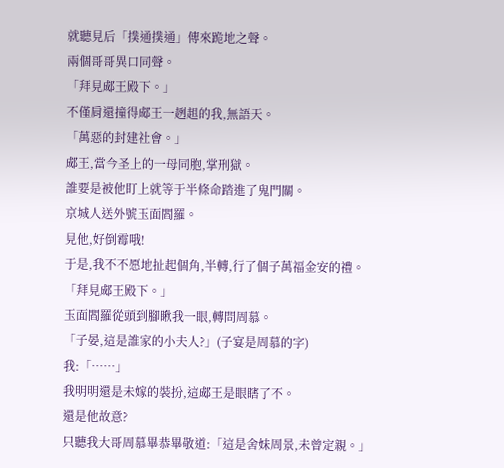就聽見后「撲通撲通」傳來跪地之聲。
兩個哥哥異口同聲。
「拜見郕王殿下。」
不僅肩還撞得郕王一趔趄的我,無語天。
「萬惡的封建社會。」
郕王,當今圣上的一母同胞,掌刑獄。
誰要是被他盯上就等于半條命踏進了鬼門關。
京城人送外號玉面閻羅。
見他,好倒霉哦!
于是,我不不愿地扯起個角,半轉,行了個子萬福金安的禮。
「拜見郕王殿下。」
玉面閻羅從頭到腳瞅我一眼,轉問周慕。
「子晏,這是誰家的小夫人?」(子宴是周慕的字)
我:「……」
我明明還是未嫁的裝扮,這郕王是眼瞎了不。
還是他故意?
只聽我大哥周慕畢恭畢敬道:「這是舍妹周景,未曾定親。」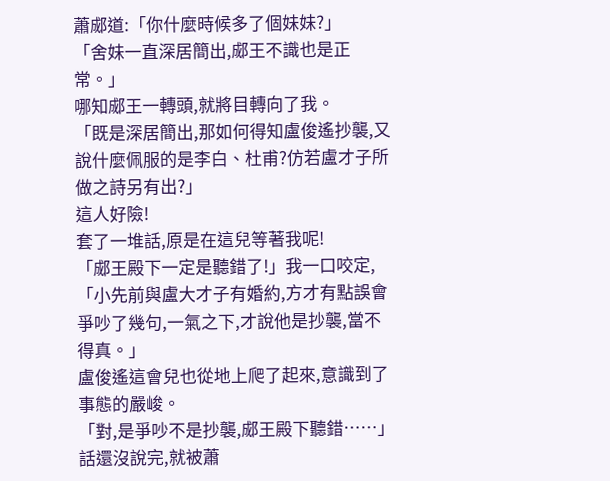蕭郕道:「你什麼時候多了個妹妹?」
「舍妹一直深居簡出,郕王不識也是正常。」
哪知郕王一轉頭,就將目轉向了我。
「既是深居簡出,那如何得知盧俊遙抄襲,又說什麼佩服的是李白、杜甫?仿若盧才子所做之詩另有出?」
這人好險!
套了一堆話,原是在這兒等著我呢!
「郕王殿下一定是聽錯了!」我一口咬定,「小先前與盧大才子有婚約,方才有點誤會爭吵了幾句,一氣之下,才說他是抄襲,當不得真。」
盧俊遙這會兒也從地上爬了起來,意識到了事態的嚴峻。
「對,是爭吵不是抄襲,郕王殿下聽錯……」
話還沒說完,就被蕭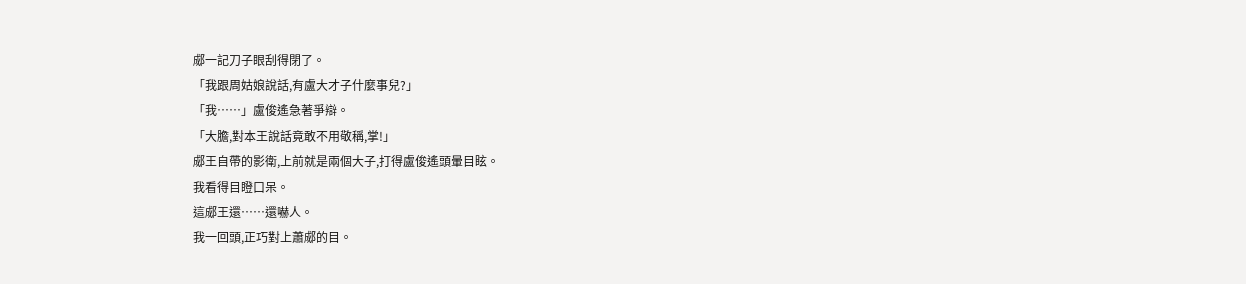郕一記刀子眼刮得閉了。
「我跟周姑娘說話,有盧大才子什麼事兒?」
「我……」盧俊遙急著爭辯。
「大膽,對本王說話竟敢不用敬稱,掌!」
郕王自帶的影衛,上前就是兩個大子,打得盧俊遙頭暈目眩。
我看得目瞪口呆。
這郕王還……還嚇人。
我一回頭,正巧對上蕭郕的目。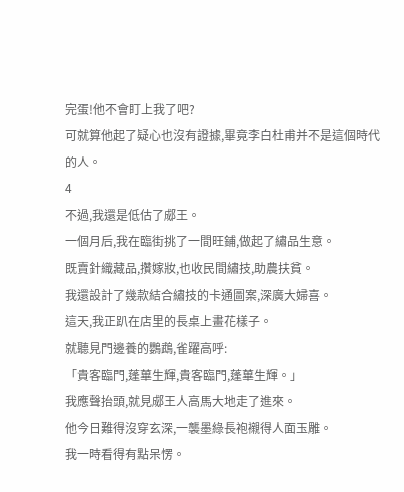完蛋!他不會盯上我了吧?
可就算他起了疑心也沒有證據,畢竟李白杜甫并不是這個時代的人。
4
不過,我還是低估了郕王。
一個月后,我在臨街挑了一間旺鋪,做起了繡品生意。
既賣針織藏品,攢嫁妝,也收民間繡技,助農扶貧。
我還設計了幾款結合繡技的卡通圖案,深廣大婦喜。
這天,我正趴在店里的長桌上畫花樣子。
就聽見門邊養的鸚鵡,雀躍高呼:
「貴客臨門,蓬蓽生輝,貴客臨門,蓬蓽生輝。」
我應聲抬頭,就見郕王人高馬大地走了進來。
他今日難得沒穿玄深,一襲墨綠長袍襯得人面玉雕。
我一時看得有點呆愣。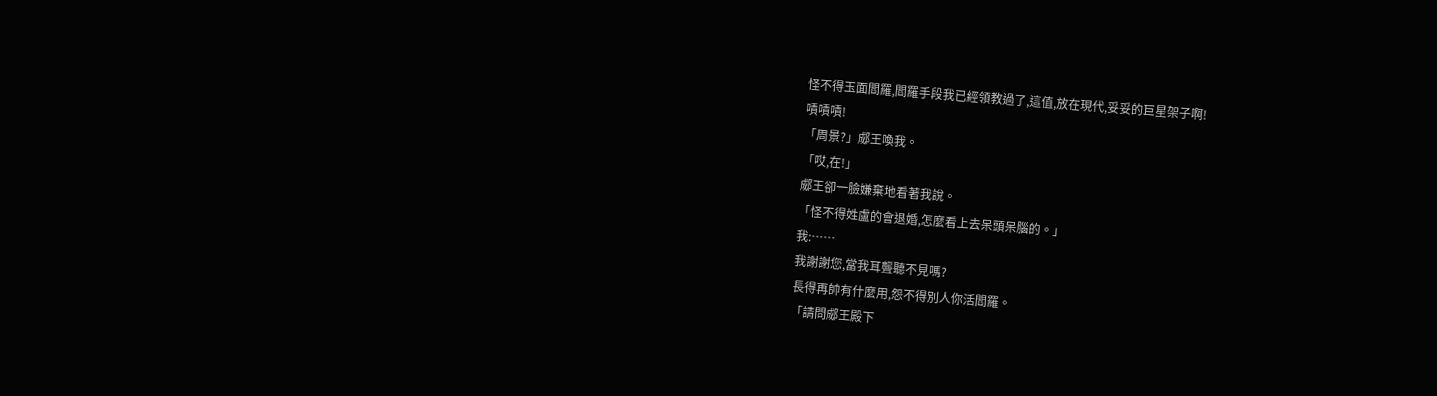怪不得玉面閻羅,閻羅手段我已經領教過了,這值,放在現代,妥妥的巨星架子啊!
嘖嘖嘖!
「周景?」郕王喚我。
「哎,在!」
郕王卻一臉嫌棄地看著我說。
「怪不得姓盧的會退婚,怎麼看上去呆頭呆腦的。」
我:……
我謝謝您,當我耳聾聽不見嗎?
長得再帥有什麼用,怨不得別人你活閻羅。
「請問郕王殿下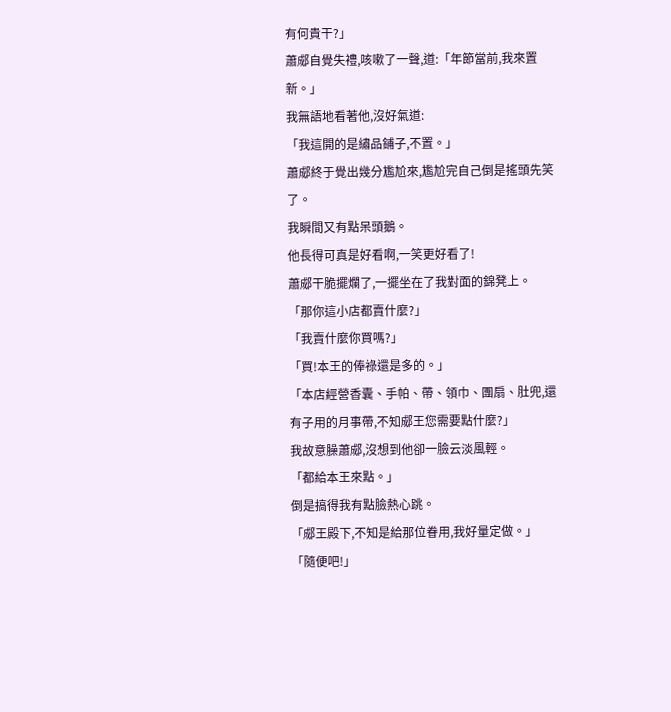有何貴干?」
蕭郕自覺失禮,咳嗽了一聲,道:「年節當前,我來置新。」
我無語地看著他,沒好氣道:
「我這開的是繡品鋪子,不置。」
蕭郕終于覺出幾分尷尬來,尷尬完自己倒是搖頭先笑了。
我瞬間又有點呆頭鵝。
他長得可真是好看啊,一笑更好看了!
蕭郕干脆擺爛了,一擺坐在了我對面的錦凳上。
「那你這小店都賣什麼?」
「我賣什麼你買嗎?」
「買!本王的俸祿還是多的。」
「本店經營香囊、手帕、帶、領巾、團扇、肚兜,還有子用的月事帶,不知郕王您需要點什麼?」
我故意臊蕭郕,沒想到他卻一臉云淡風輕。
「都給本王來點。」
倒是搞得我有點臉熱心跳。
「郕王殿下,不知是給那位眷用,我好量定做。」
「隨便吧!」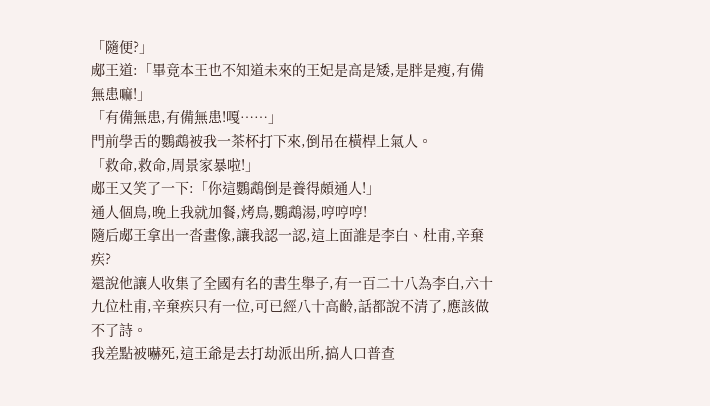「隨便?」
郕王道:「畢竟本王也不知道未來的王妃是高是矮,是胖是瘦,有備無患嘛!」
「有備無患,有備無患!嘎……」
門前學舌的鸚鵡被我一茶杯打下來,倒吊在橫桿上氣人。
「救命,救命,周景家暴啦!」
郕王又笑了一下:「你這鸚鵡倒是養得頗通人!」
通人個鳥,晚上我就加餐,烤鳥,鸚鵡湯,哼哼哼!
隨后郕王拿出一沓畫像,讓我認一認,這上面誰是李白、杜甫,辛棄疾?
還說他讓人收集了全國有名的書生舉子,有一百二十八為李白,六十九位杜甫,辛棄疾只有一位,可已經八十高齡,話都說不清了,應該做不了詩。
我差點被嚇死,這王爺是去打劫派出所,搞人口普查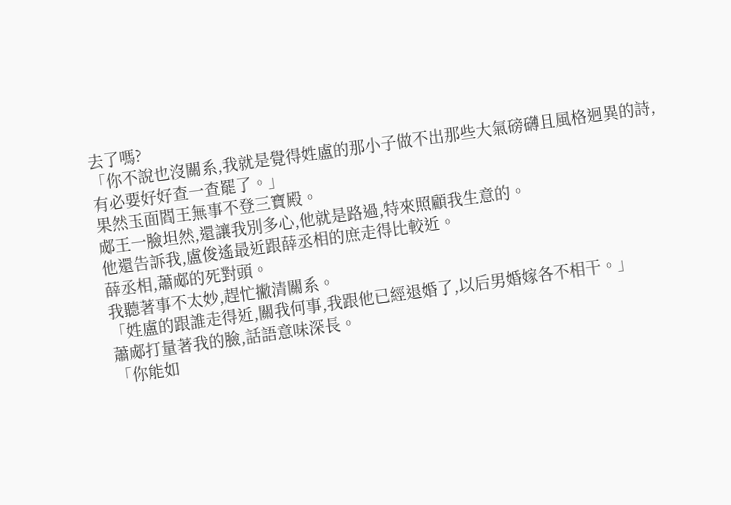去了嗎?
「你不說也沒關系,我就是覺得姓盧的那小子做不出那些大氣磅礴且風格迥異的詩,有必要好好查一查罷了。」
果然玉面閻王無事不登三寶殿。
郕王一臉坦然,還讓我別多心,他就是路過,特來照顧我生意的。
他還告訴我,盧俊遙最近跟薛丞相的庶走得比較近。
薛丞相,蕭郕的死對頭。
我聽著事不太妙,趕忙撇清關系。
「姓盧的跟誰走得近,關我何事,我跟他已經退婚了,以后男婚嫁各不相干。」
蕭郕打量著我的臉,話語意味深長。
「你能如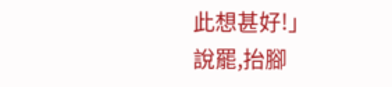此想甚好!」
說罷,抬腳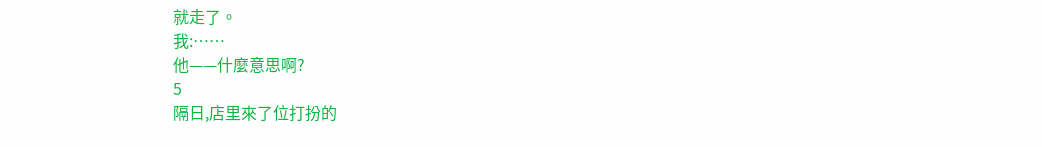就走了。
我:……
他——什麼意思啊?
5
隔日,店里來了位打扮的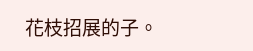花枝招展的子。